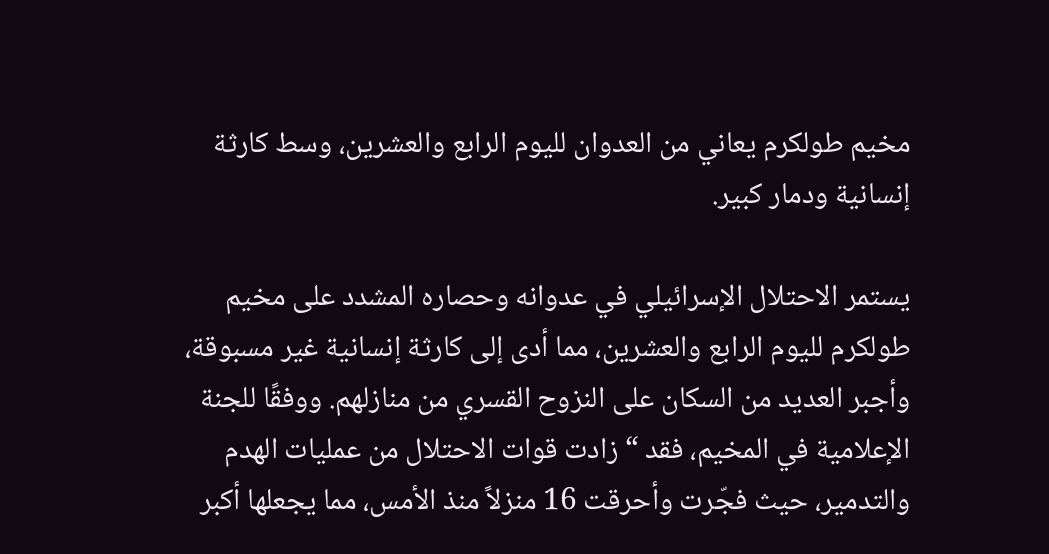مخيم طولكرم يعاني من العدوان لليوم الرابع والعشرين، وسط كارثة إنسانية ودمار كبير.

يستمر الاحتلال الإسرائيلي في عدوانه وحصاره المشدد على مخيم طولكرم لليوم الرابع والعشرين، مما أدى إلى كارثة إنسانية غير مسبوقة، وأجبر العديد من السكان على النزوح القسري من منازلهم. ووفقًا للجنة الإعلامية في المخيم، فقد “زادت قوات الاحتلال من عمليات الهدم والتدمير، حيث فجّرت وأحرقت 16 منزلاً منذ الأمس، مما يجعلها أكبر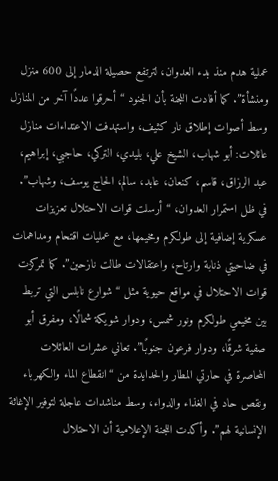عملية هدم منذ بدء العدوان، لترتفع حصيلة الدمار إلى 600 منزل ومنشأة”. كما أفادت اللجنة بأن الجنود “أحرقوا عددًا آخر من المنازل وسط أصوات إطلاق نار كثيف، واستهدفت الاعتداءات منازل عائلات: أبو شهاب، الشيخ علي، بليدي، التركي، حاجبي، إبراهيم، عبد الرزاق، قاسم، كنعان، عابد، سالم، الحاج يوسف، وشهاب”. في ظل استمرار العدوان، “أرسلت قوات الاحتلال تعزيزات عسكرية إضافية إلى طولكرم ومخيمها، مع عمليات اقتحام ومداهمات في ضاحيتي ذنابة وارتاح، واعتقالات طالت نازحين”. كما تمركزت قوات الاحتلال في مواقع حيوية مثل “شوارع نابلس التي تربط بين مخيمي طولكرم ونور شمس، ودوار شويكة شمالًا، ومفرق أبو صفية شرقًا، ودوار فرعون جنوبًا”. تعاني عشرات العائلات المحاصرة في حارتي المطار والحدايدة من “انقطاع الماء والكهرباء ونقص حاد في الغذاء والدواء، وسط مناشدات عاجلة لتوفير الإغاثة الإنسانية لهم”. وأكدت اللجنة الإعلامية أن الاحتلال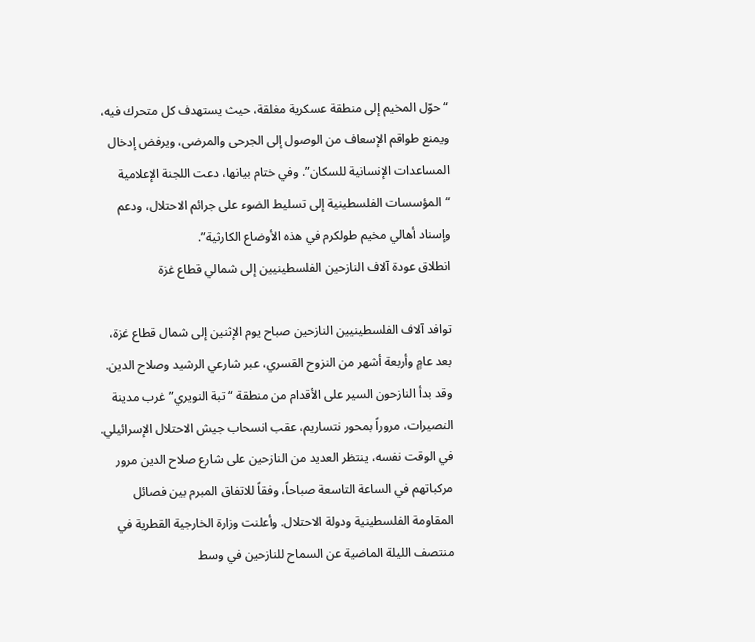“حوّل المخيم إلى منطقة عسكرية مغلقة، حيث يستهدف كل متحرك فيه، ويمنع طواقم الإسعاف من الوصول إلى الجرحى والمرضى، ويرفض إدخال المساعدات الإنسانية للسكان”. وفي ختام بيانها، دعت اللجنة الإعلامية “المؤسسات الفلسطينية إلى تسليط الضوء على جرائم الاحتلال، ودعم وإسناد أهالي مخيم طولكرم في هذه الأوضاع الكارثية”.
انطلاق عودة آلاف النازحين الفلسطينيين إلى شمالي قطاع غزة

توافد آلاف الفلسطينيين النازحين صباح يوم الإثنين إلى شمال قطاع غزة، بعد عامٍ وأربعة أشهر من النزوح القسري، عبر شارعي الرشيد وصلاح الدين. وقد بدأ النازحون السير على الأقدام من منطقة “تبة النويري” غرب مدينة النصيرات، مروراً بمحور نتساريم، عقب انسحاب جيش الاحتلال الإسرائيلي. في الوقت نفسه، ينتظر العديد من النازحين على شارع صلاح الدين مرور مركباتهم في الساعة التاسعة صباحاً، وفقاً للاتفاق المبرم بين فصائل المقاومة الفلسطينية ودولة الاحتلال. وأعلنت وزارة الخارجية القطرية في منتصف الليلة الماضية عن السماح للنازحين في وسط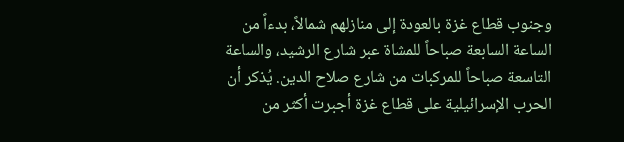وجنوب قطاع غزة بالعودة إلى منازلهم شمالاً، بدءاً من الساعة السابعة صباحاً للمشاة عبر شارع الرشيد، والساعة التاسعة صباحاً للمركبات من شارع صلاح الدين. يُذكر أن الحرب الإسرائيلية على قطاع غزة أجبرت أكثر من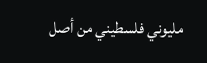مليوني فلسطيني من أصل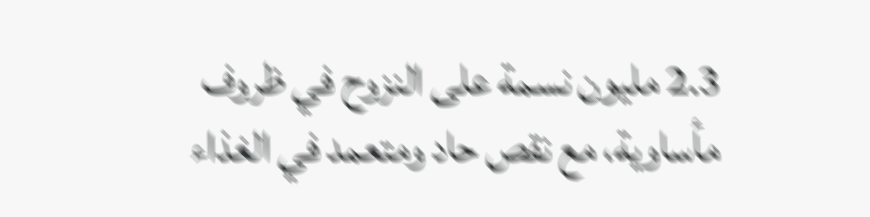2.3 مليون نسمة على النزوح في ظروف مأساوية، مع نقص حاد ومتعمد في الغذاء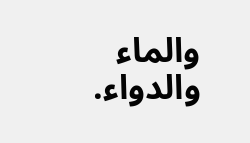والماء والدواء.